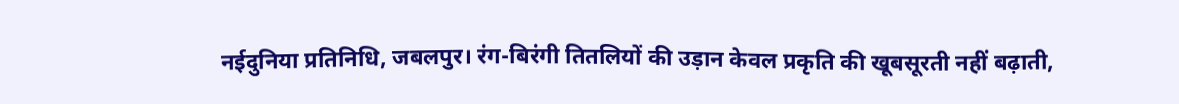नईदुनिया प्रतिनिधि, जबलपुर। रंग-बिरंगी तितलियों की उड़ान केवल प्रकृति की खूबसूरती नहीं बढ़ाती,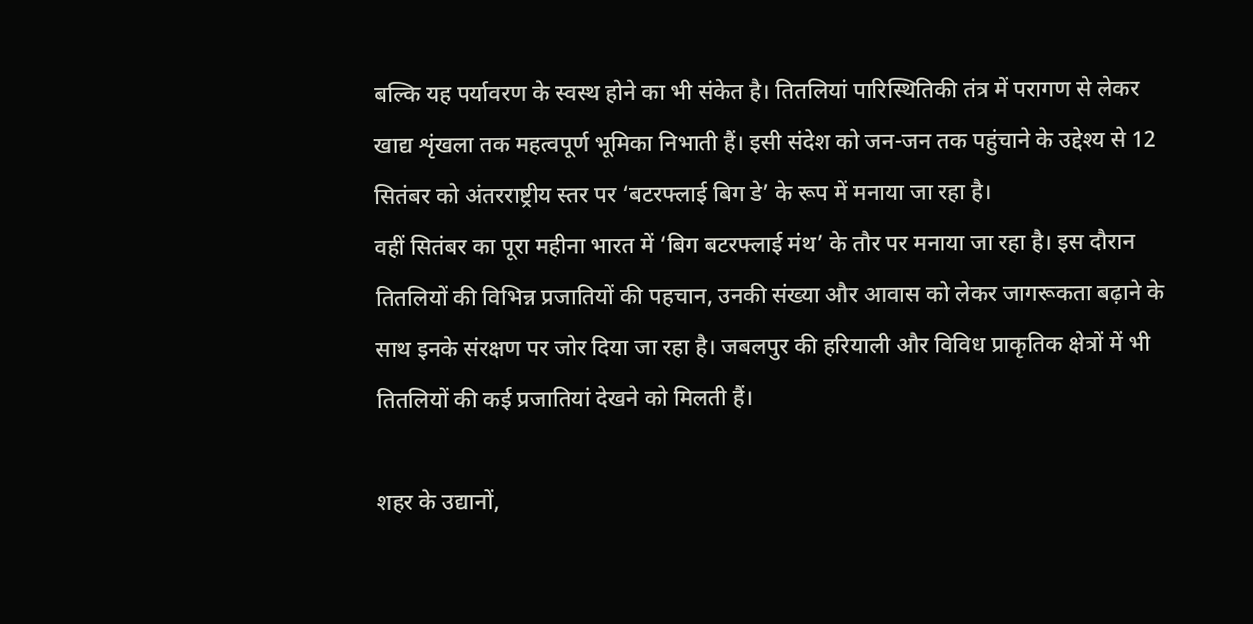बल्कि यह पर्यावरण के स्वस्थ होने का भी संकेत है। तितलियां पारिस्थितिकी तंत्र में परागण से लेकर खाद्य शृंखला तक महत्वपूर्ण भूमिका निभाती हैं। इसी संदेश को जन-जन तक पहुंचाने के उद्देश्य से 12 सितंबर को अंतरराष्ट्रीय स्तर पर ‘बटरफ्लाई बिग डे’ के रूप में मनाया जा रहा है।
वहीं सितंबर का पूरा महीना भारत में ‘बिग बटरफ्लाई मंथ’ के तौर पर मनाया जा रहा है। इस दौरान तितलियों की विभिन्न प्रजातियों की पहचान, उनकी संख्या और आवास को लेकर जागरूकता बढ़ाने के साथ इनके संरक्षण पर जोर दिया जा रहा है। जबलपुर की हरियाली और विविध प्राकृतिक क्षेत्रों में भी तितलियों की कई प्रजातियां देखने को मिलती हैं।

शहर के उद्यानों,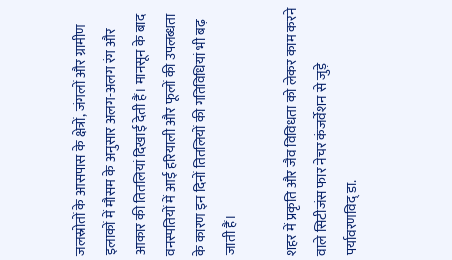जलस्रोतों के आसपास के क्षेत्रों, जंगलों और ग्रामीण इलाकों में मौसम के अनुसार अलग-अलग रंग और आकार की तितलियां दिखाई देती हैं। मानसून के बाद वनस्पतियों में आई हरियाली और फूलों की उपलब्धता के कारण इन दिनों तितलियों की गतिविधियां भी बढ़ जाती हैं।

शहर में प्रकृति और जैव विविधता को लेकर काम करने वाले सिटीजंस फार नेचर कंजर्वेशन से जुड़े पर्यावरणविद् डा.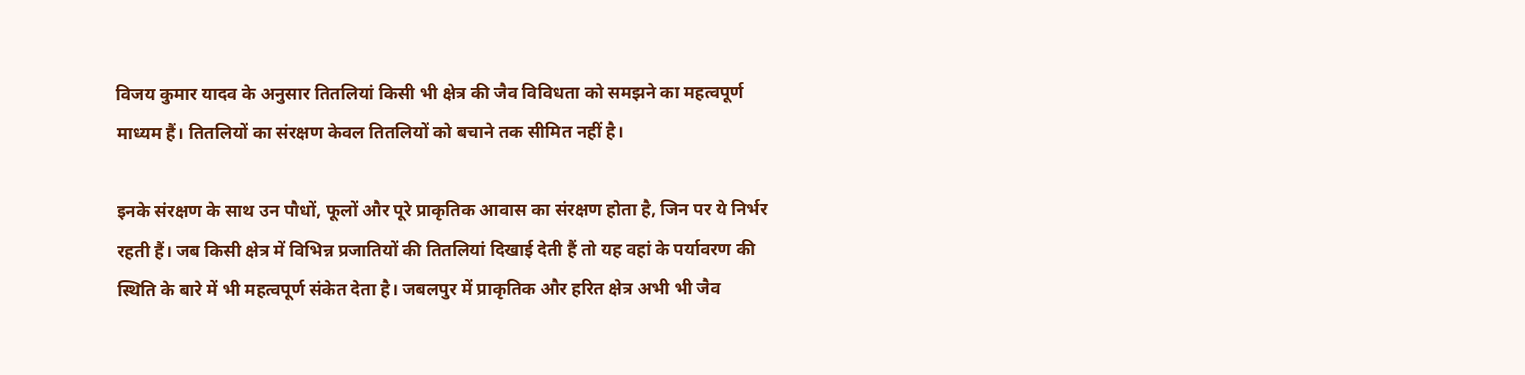विजय कुमार यादव के अनुसार तितलियां किसी भी क्षेत्र की जैव विविधता को समझने का महत्वपूर्ण माध्यम हैं। तितलियों का संरक्षण केवल तितलियों को बचाने तक सीमित नहीं है।

इनके संरक्षण के साथ उन पौधों, फूलों और पूरे प्राकृतिक आवास का संरक्षण होता है, जिन पर ये निर्भर रहती हैं। जब किसी क्षेत्र में विभिन्न प्रजातियों की तितलियां दिखाई देती हैं तो यह वहां के पर्यावरण की स्थिति के बारे में भी महत्वपूर्ण संकेत देता है। जबलपुर में प्राकृतिक और हरित क्षेत्र अभी भी जैव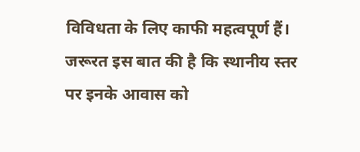विविधता के लिए काफी महत्वपूर्ण हैं। जरूरत इस बात की है कि स्थानीय स्तर पर इनके आवास को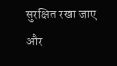सुरक्षित रखा जाए और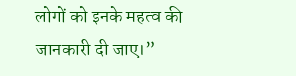लोगों को इनके महत्व की जानकारी दी जाए।”